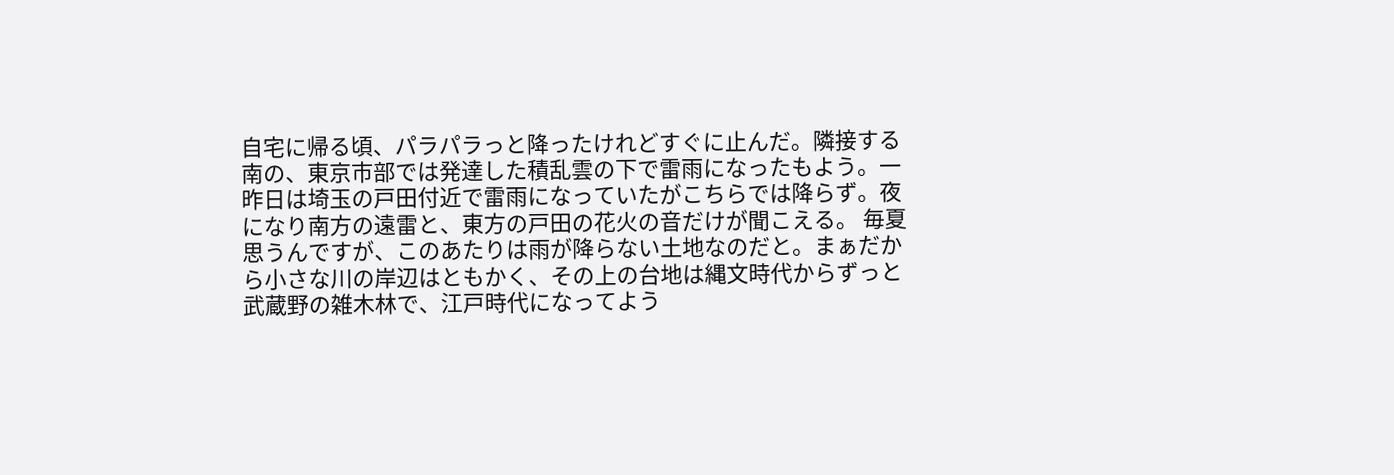自宅に帰る頃、パラパラっと降ったけれどすぐに止んだ。隣接する南の、東京市部では発達した積乱雲の下で雷雨になったもよう。一昨日は埼玉の戸田付近で雷雨になっていたがこちらでは降らず。夜になり南方の遠雷と、東方の戸田の花火の音だけが聞こえる。 毎夏思うんですが、このあたりは雨が降らない土地なのだと。まぁだから小さな川の岸辺はともかく、その上の台地は縄文時代からずっと武蔵野の雑木林で、江戸時代になってよう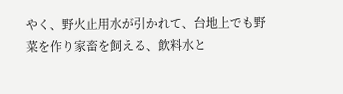やく、野火止用水が引かれて、台地上でも野菜を作り家畜を飼える、飲料水と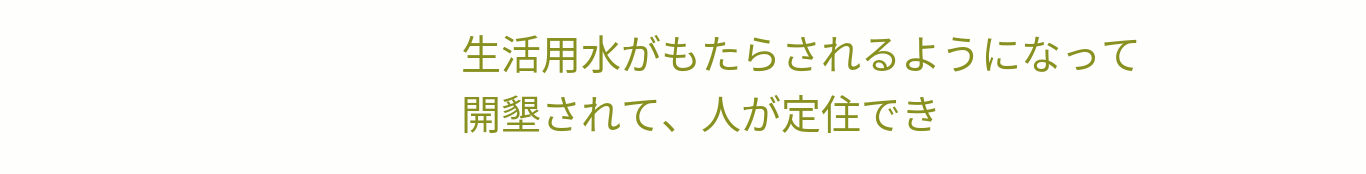生活用水がもたらされるようになって開墾されて、人が定住でき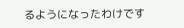るようになったわけです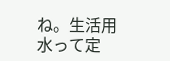ね。生活用水って定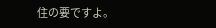住の要ですよ。